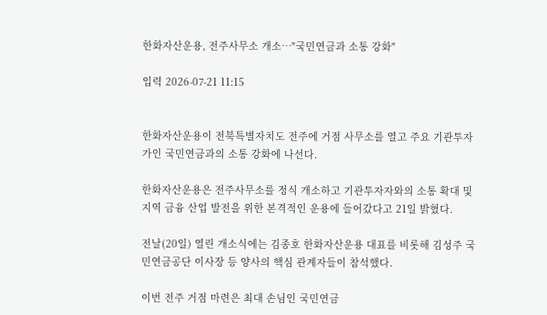한화자산운용, 전주사무소 개소…"국민연금과 소통 강화"

입력 2026-07-21 11:15


한화자산운용이 전북특별자치도 전주에 거점 사무소를 열고 주요 기관투자가인 국민연금과의 소통 강화에 나선다.

한화자산운용은 전주사무소를 정식 개소하고 기관투자자와의 소통 확대 및 지역 금융 산업 발전을 위한 본격적인 운용에 들어갔다고 21일 밝혔다.

전날(20일) 열린 개소식에는 김종호 한화자산운용 대표를 비롯해 김성주 국민연금공단 이사장 등 양사의 핵심 관계자들이 참석했다.

이번 전주 거점 마련은 최대 손님인 국민연금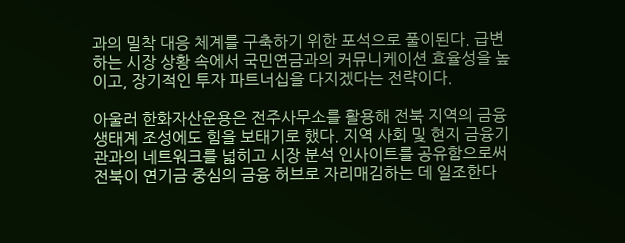과의 밀착 대응 체계를 구축하기 위한 포석으로 풀이된다. 급변하는 시장 상황 속에서 국민연금과의 커뮤니케이션 효율성을 높이고, 장기적인 투자 파트너십을 다지겠다는 전략이다.

아울러 한화자산운용은 전주사무소를 활용해 전북 지역의 금융 생태계 조성에도 힘을 보태기로 했다. 지역 사회 및 현지 금융기관과의 네트워크를 넓히고 시장 분석 인사이트를 공유함으로써 전북이 연기금 중심의 금융 허브로 자리매김하는 데 일조한다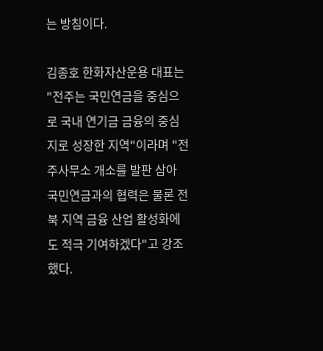는 방침이다.

김종호 한화자산운용 대표는 "전주는 국민연금을 중심으로 국내 연기금 금융의 중심지로 성장한 지역"이라며 "전주사무소 개소를 발판 삼아 국민연금과의 협력은 물론 전북 지역 금융 산업 활성화에도 적극 기여하겠다"고 강조했다.